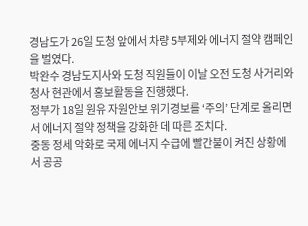경남도가 26일 도청 앞에서 차량 5부제와 에너지 절약 캠페인을 벌였다.
박완수 경남도지사와 도청 직원들이 이날 오전 도청 사거리와 청사 현관에서 홍보활동을 진행했다.
정부가 18일 원유 자원안보 위기경보를 ‘주의’ 단계로 올리면서 에너지 절약 정책을 강화한 데 따른 조치다.
중동 정세 악화로 국제 에너지 수급에 빨간불이 켜진 상황에서 공공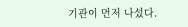기관이 먼저 나섰다.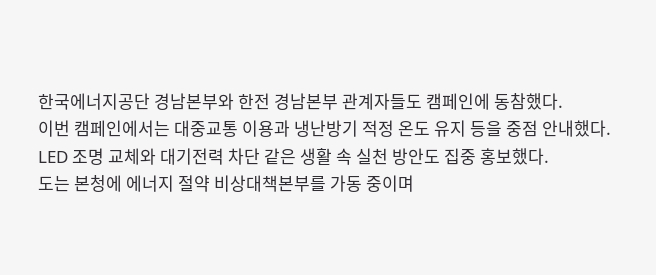한국에너지공단 경남본부와 한전 경남본부 관계자들도 캠페인에 동참했다.
이번 캠페인에서는 대중교통 이용과 냉난방기 적정 온도 유지 등을 중점 안내했다.
LED 조명 교체와 대기전력 차단 같은 생활 속 실천 방안도 집중 홍보했다.
도는 본청에 에너지 절약 비상대책본부를 가동 중이며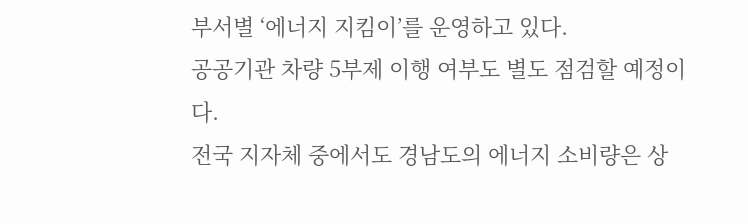부서별 ‘에너지 지킴이’를 운영하고 있다.
공공기관 차량 5부제 이행 여부도 별도 점검할 예정이다.
전국 지자체 중에서도 경남도의 에너지 소비량은 상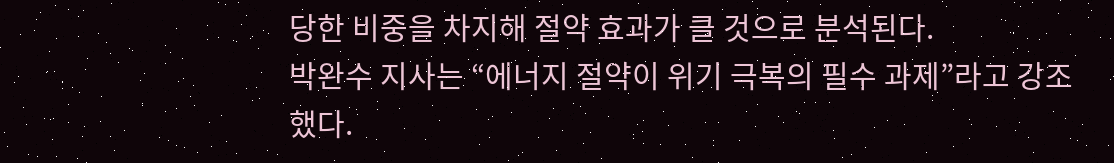당한 비중을 차지해 절약 효과가 클 것으로 분석된다.
박완수 지사는 “에너지 절약이 위기 극복의 필수 과제”라고 강조했다.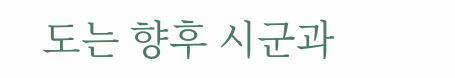도는 향후 시군과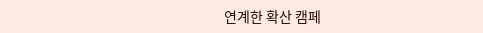연계한 확산 캠페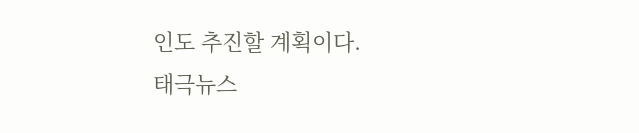인도 추진할 계획이다.
태극뉴스